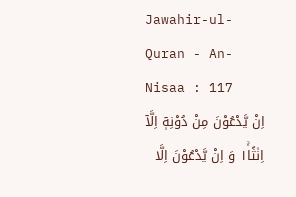Jawahir-ul-Quran - An-Nisaa : 117
اِنْ یَّدْعُوْنَ مِنْ دُوْنِهٖۤ اِلَّاۤ اِنٰثًا١ۚ وَ اِنْ یَّدْعُوْنَ اِلَّا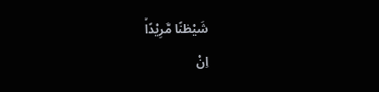شَیْطٰنًا مَّرِیْدًاۙ
اِنْ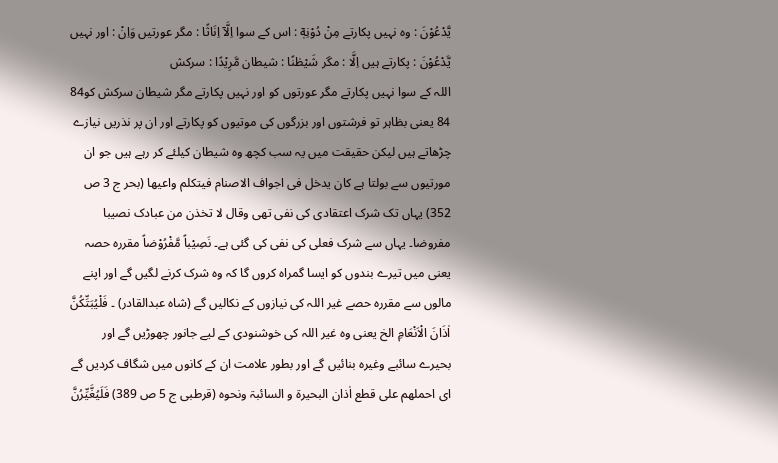يَّدْعُوْنَ : وہ نہیں پکارتے مِنْ دُوْنِهٖٓ : اس کے سوا اِلَّآ اِنَاثًا : مگر عورتیں وَاِنْ : اور نہیں يَّدْعُوْنَ : پکارتے ہیں اِلَّا : مگر شَيْطٰنًا : شیطان مَّرِيْدًا : سرکش
اللہ کے سوا نہیں پکارتے مگر عورتوں کو اور نہیں پکارتے مگر شیطان سرکش کو84
84 یعنی بظاہر تو فرشتوں اور بزرگوں کی موتیوں کو پکارتے اور ان پر نذریں نیازے چڑھاتے ہیں لیکن حقیقت میں یہ سب کچھ وہ شیطان کیلئے کر رہے ہیں جو ان مورتیوں سے بولتا ہے کان یدخل فی اجواف الاصنام فیتکلم واعیھا (بحر ج 3 ص 352) یہاں تک شرک اعتقادی کی نفی تھی وقال لا تخذن من عبادک نصیبا مفروضا۔ یہاں سے شرک فعلی کی نفی کی گئی ہے۔ نَصِیْباً مَّفْرُوْضاً مقررہ حصہ یعنی میں تیرے بندوں کو ایسا گمراہ کروں گا کہ وہ شرک کرنے لگیں گے اور اپنے مالوں سے مقررہ حصے غیر اللہ کی نیازوں کے نکالیں گے (شاہ عبدالقادر) ۔ فَلْیُبَتِّکُنَّ اٰذَانَ الْاَنْعَامِ الخ یعنی وہ غیر اللہ کی خوشنودی کے لیے جانور چھوڑیں گے اور بحیرے سائبے وغیرہ بنائیں گے اور بطور علامت ان کے کانوں میں شگاف کردیں گے ای احملھم علی قطع اٰذان البحیرۃ و السائبۃ ونحوہ (قرطبی ج 5 ص 389) فَلَیُغَّیِّرُنَّ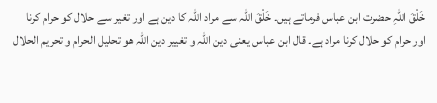خَلْقَ اللہِ حضرت ابن عباس فرماتے ہیں۔ خَلْقَ اللہ سے مراد اللہ کا دین ہے اور تغیر سے حلال کو حرام کرنا اور حرام کو حلال کرنا مراد ہے۔ قال ابن عباس یعنی دین اللہ و تغییر دین اللہ ھو تحلیل الحرام و تحریم الحلال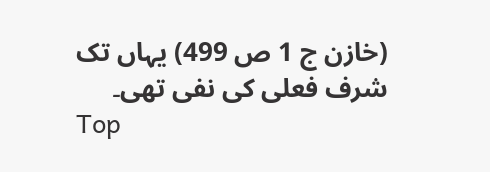(خازن ج 1 ص 499) یہاں تک شرف فعلی کی نفی تھی۔
Top